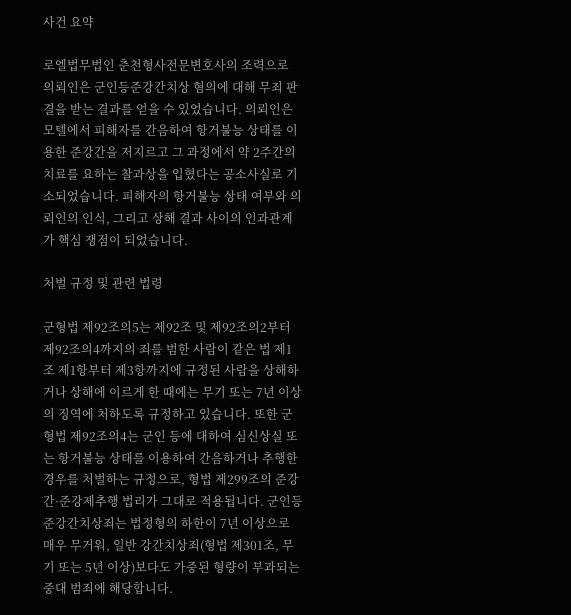사건 요약

로엘법무법인 춘천형사전문변호사의 조력으로 의뢰인은 군인등준강간치상 혐의에 대해 무죄 판결을 받는 결과를 얻을 수 있었습니다. 의뢰인은 모텔에서 피해자를 간음하여 항거불능 상태를 이용한 준강간을 저지르고 그 과정에서 약 2주간의 치료를 요하는 찰과상을 입혔다는 공소사실로 기소되었습니다. 피해자의 항거불능 상태 여부와 의뢰인의 인식, 그리고 상해 결과 사이의 인과관계가 핵심 쟁점이 되었습니다.

처벌 규정 및 관련 법령

군형법 제92조의5는 제92조 및 제92조의2부터 제92조의4까지의 죄를 범한 사람이 같은 법 제1조 제1항부터 제3항까지에 규정된 사람을 상해하거나 상해에 이르게 한 때에는 무기 또는 7년 이상의 징역에 처하도록 규정하고 있습니다. 또한 군형법 제92조의4는 군인 등에 대하여 심신상실 또는 항거불능 상태를 이용하여 간음하거나 추행한 경우를 처벌하는 규정으로, 형법 제299조의 준강간·준강제추행 법리가 그대로 적용됩니다. 군인등준강간치상죄는 법정형의 하한이 7년 이상으로 매우 무거워, 일반 강간치상죄(형법 제301조, 무기 또는 5년 이상)보다도 가중된 형량이 부과되는 중대 범죄에 해당합니다.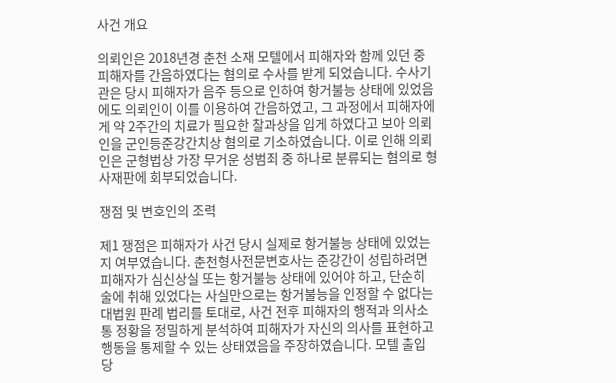사건 개요

의뢰인은 2018년경 춘천 소재 모텔에서 피해자와 함께 있던 중 피해자를 간음하였다는 혐의로 수사를 받게 되었습니다. 수사기관은 당시 피해자가 음주 등으로 인하여 항거불능 상태에 있었음에도 의뢰인이 이를 이용하여 간음하였고, 그 과정에서 피해자에게 약 2주간의 치료가 필요한 찰과상을 입게 하였다고 보아 의뢰인을 군인등준강간치상 혐의로 기소하였습니다. 이로 인해 의뢰인은 군형법상 가장 무거운 성범죄 중 하나로 분류되는 혐의로 형사재판에 회부되었습니다.

쟁점 및 변호인의 조력

제1 쟁점은 피해자가 사건 당시 실제로 항거불능 상태에 있었는지 여부였습니다. 춘천형사전문변호사는 준강간이 성립하려면 피해자가 심신상실 또는 항거불능 상태에 있어야 하고, 단순히 술에 취해 있었다는 사실만으로는 항거불능을 인정할 수 없다는 대법원 판례 법리를 토대로, 사건 전후 피해자의 행적과 의사소통 정황을 정밀하게 분석하여 피해자가 자신의 의사를 표현하고 행동을 통제할 수 있는 상태였음을 주장하였습니다. 모텔 출입 당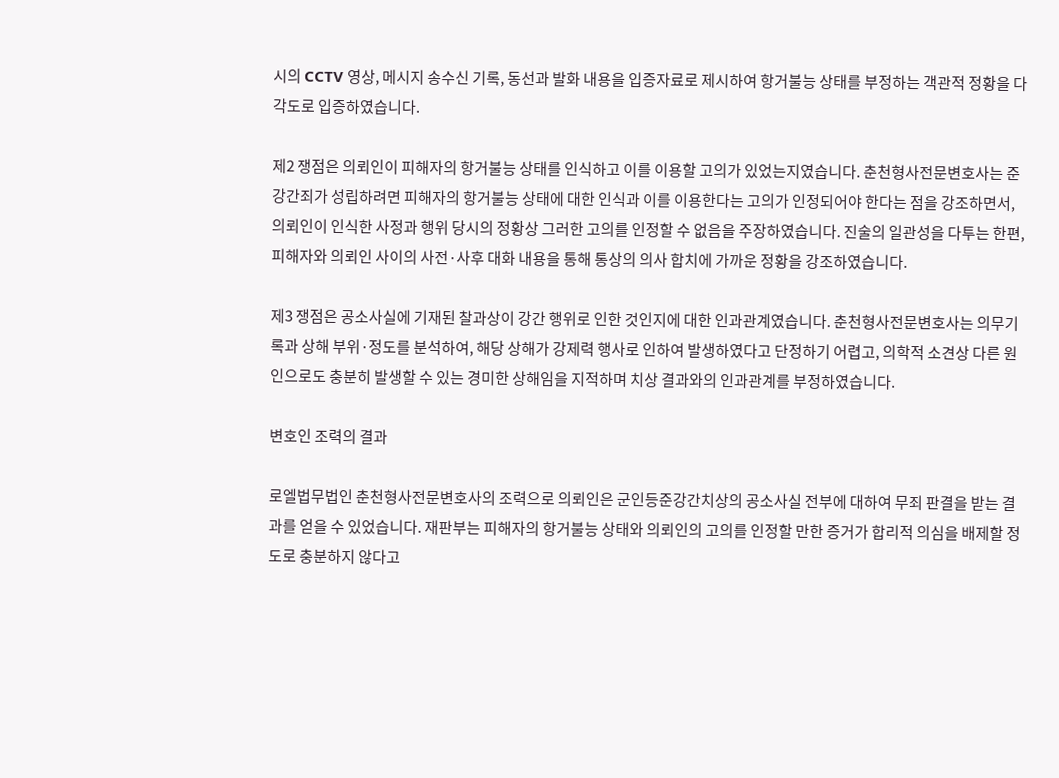시의 CCTV 영상, 메시지 송수신 기록, 동선과 발화 내용을 입증자료로 제시하여 항거불능 상태를 부정하는 객관적 정황을 다각도로 입증하였습니다.

제2 쟁점은 의뢰인이 피해자의 항거불능 상태를 인식하고 이를 이용할 고의가 있었는지였습니다. 춘천형사전문변호사는 준강간죄가 성립하려면 피해자의 항거불능 상태에 대한 인식과 이를 이용한다는 고의가 인정되어야 한다는 점을 강조하면서, 의뢰인이 인식한 사정과 행위 당시의 정황상 그러한 고의를 인정할 수 없음을 주장하였습니다. 진술의 일관성을 다투는 한편, 피해자와 의뢰인 사이의 사전·사후 대화 내용을 통해 통상의 의사 합치에 가까운 정황을 강조하였습니다.

제3 쟁점은 공소사실에 기재된 찰과상이 강간 행위로 인한 것인지에 대한 인과관계였습니다. 춘천형사전문변호사는 의무기록과 상해 부위·정도를 분석하여, 해당 상해가 강제력 행사로 인하여 발생하였다고 단정하기 어렵고, 의학적 소견상 다른 원인으로도 충분히 발생할 수 있는 경미한 상해임을 지적하며 치상 결과와의 인과관계를 부정하였습니다.

변호인 조력의 결과

로엘법무법인 춘천형사전문변호사의 조력으로 의뢰인은 군인등준강간치상의 공소사실 전부에 대하여 무죄 판결을 받는 결과를 얻을 수 있었습니다. 재판부는 피해자의 항거불능 상태와 의뢰인의 고의를 인정할 만한 증거가 합리적 의심을 배제할 정도로 충분하지 않다고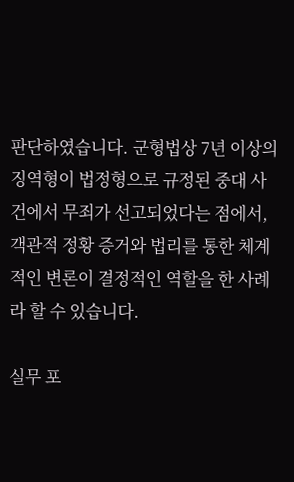판단하였습니다. 군형법상 7년 이상의 징역형이 법정형으로 규정된 중대 사건에서 무죄가 선고되었다는 점에서, 객관적 정황 증거와 법리를 통한 체계적인 변론이 결정적인 역할을 한 사례라 할 수 있습니다.

실무 포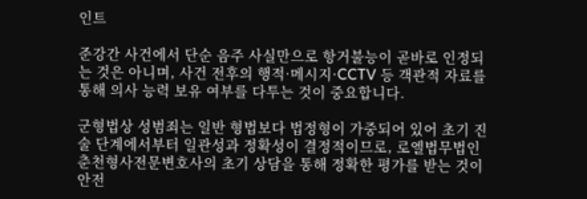인트

준강간 사건에서 단순 음주 사실만으로 항거불능이 곧바로 인정되는 것은 아니며, 사건 전후의 행적·메시지·CCTV 등 객관적 자료를 통해 의사 능력 보유 여부를 다투는 것이 중요합니다.

군형법상 성범죄는 일반 형법보다 법정형이 가중되어 있어 초기 진술 단계에서부터 일관성과 정확성이 결정적이므로, 로엘법무법인 춘천형사전문변호사의 초기 상담을 통해 정확한 평가를 받는 것이 안전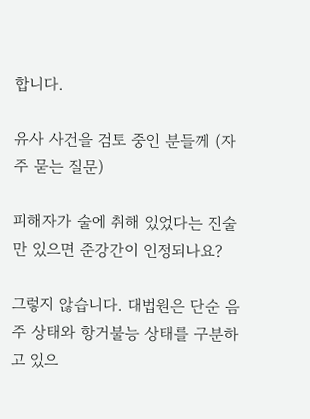합니다.

유사 사건을 검토 중인 분들께 (자주 묻는 질문)

피해자가 술에 취해 있었다는 진술만 있으면 준강간이 인정되나요?

그렇지 않습니다. 대법원은 단순 음주 상태와 항거불능 상태를 구분하고 있으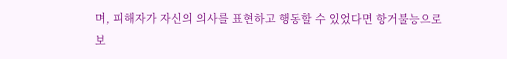며, 피해자가 자신의 의사를 표현하고 행동할 수 있었다면 항거불능으로 보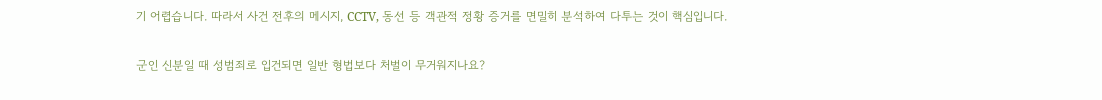기 어렵습니다. 따라서 사건 전후의 메시지, CCTV, 동선 등 객관적 정황 증거를 면밀히 분석하여 다투는 것이 핵심입니다.

군인 신분일 때 성범죄로 입건되면 일반 형법보다 처벌이 무거워지나요?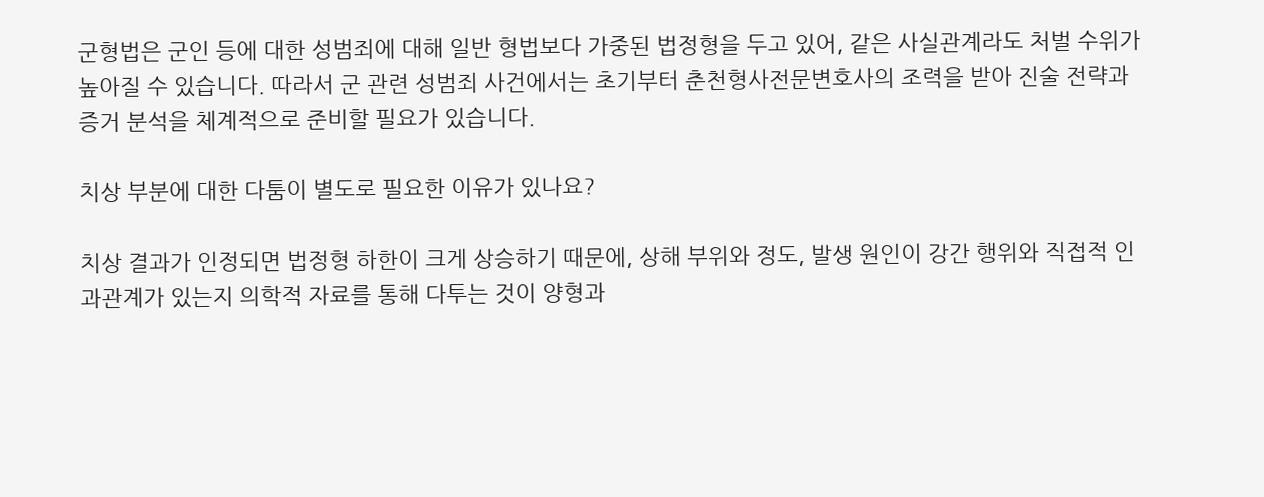군형법은 군인 등에 대한 성범죄에 대해 일반 형법보다 가중된 법정형을 두고 있어, 같은 사실관계라도 처벌 수위가 높아질 수 있습니다. 따라서 군 관련 성범죄 사건에서는 초기부터 춘천형사전문변호사의 조력을 받아 진술 전략과 증거 분석을 체계적으로 준비할 필요가 있습니다.

치상 부분에 대한 다툼이 별도로 필요한 이유가 있나요?

치상 결과가 인정되면 법정형 하한이 크게 상승하기 때문에, 상해 부위와 정도, 발생 원인이 강간 행위와 직접적 인과관계가 있는지 의학적 자료를 통해 다투는 것이 양형과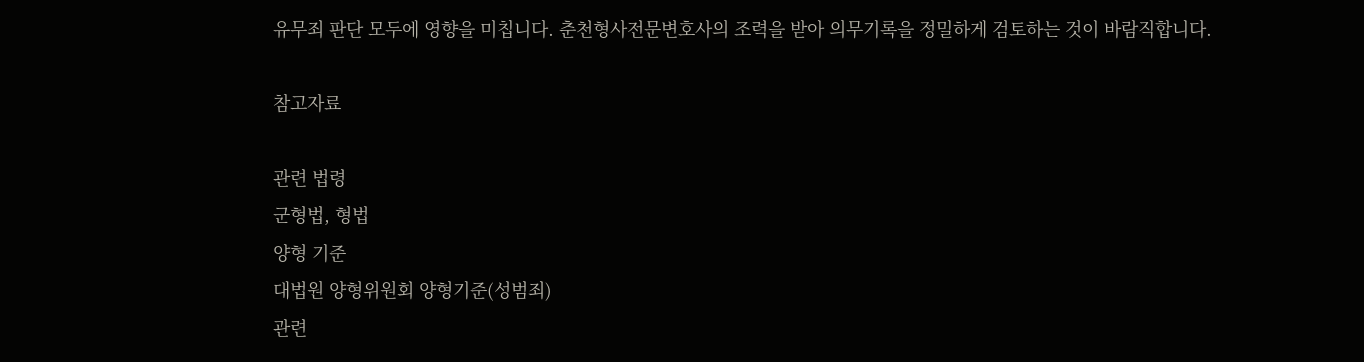유무죄 판단 모두에 영향을 미칩니다. 춘천형사전문변호사의 조력을 받아 의무기록을 정밀하게 검토하는 것이 바람직합니다.

참고자료

관련 법령
군형법, 형법
양형 기준
대법원 양형위원회 양형기준(성범죄)
관련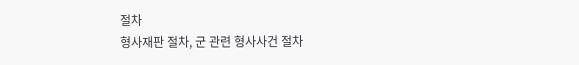절차
형사재판 절차, 군 관련 형사사건 절차